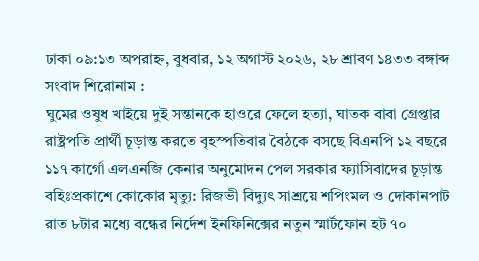ঢাকা ০৯:১৩ অপরাহ্ন, বুধবার, ১২ অগাস্ট ২০২৬, ২৮ শ্রাবণ ১৪৩৩ বঙ্গাব্দ
সংবাদ শিরোনাম :
ঘুমের ওষুধ খাইয়ে দুই সন্তানকে হাওরে ফেলে হত্যা, ঘাতক বাবা গ্রেপ্তার রাষ্ট্রপতি প্রার্থী চূড়ান্ত করতে বৃহস্পতিবার বৈঠকে বসছে বিএনপি ১২ বছরে ১১৭ কার্গো এলএনজি কেনার অনুমোদন পেল সরকার ফ্যাসিবাদের চূড়ান্ত বহিঃপ্রকাশে কোকোর মৃত্যু: রিজভী বিদ্যুৎ সাশ্রয়ে শপিংমল ও দোকানপাট রাত ৮টার মধ্যে বন্ধের নির্দেশ ইনফিনিক্সের নতুন স্মার্টফোন হট ৭০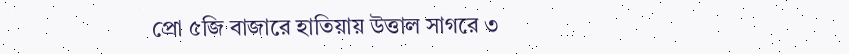প্রো ৫জি বাজারে হাতিয়ায় উত্তাল সাগরে ৩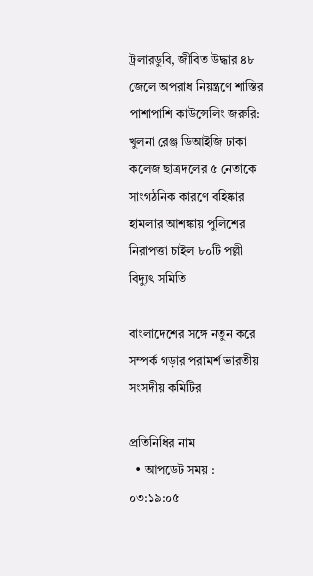ট্রলারডুবি, জীবিত উদ্ধার ৪৮ জেলে অপরাধ নিয়ন্ত্রণে শাস্তির পাশাপাশি কাউন্সেলিং জরুরি: খুলনা রেঞ্জ ডিআইজি ঢাকা কলেজ ছাত্রদলের ৫ নেতাকে সাংগঠনিক কারণে বহিষ্কার হামলার আশঙ্কায় পুলিশের নিরাপত্তা চাইল ৮০টি পল্লী বিদ্যুৎ সমিতি

বাংলাদেশের সঙ্গে নতুন করে সম্পর্ক গড়ার পরামর্শ ভারতীয় সংসদীয় কমিটির

প্রতিনিধির নাম
  • আপডেট সময় : ০৩:১৯:০৫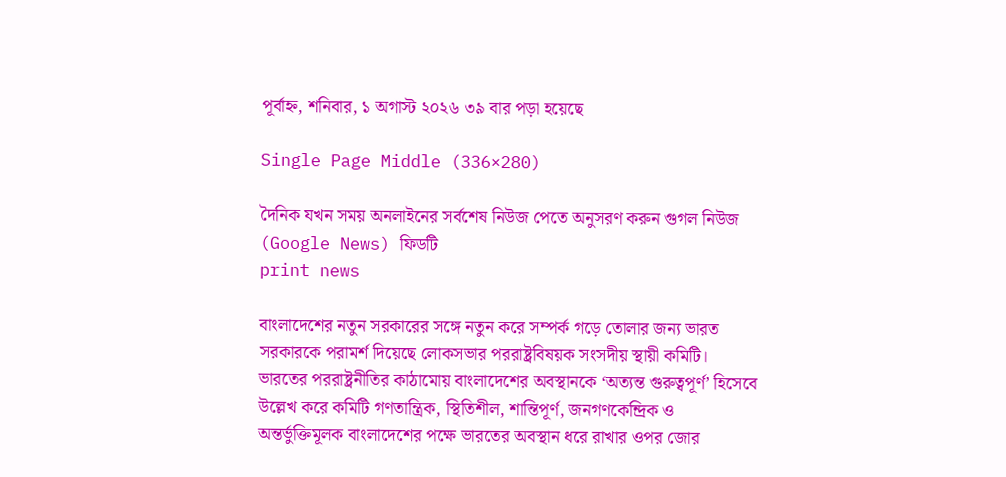পূর্বাহ্ন, শনিবার, ১ অগাস্ট ২০২৬ ৩৯ বার পড়া হয়েছে

Single Page Middle (336×280)

দৈনিক যখন সময় অনলাইনের সর্বশেষ নিউজ পেতে অনুসরণ করুন গুগল নিউজ (Google News) ফিডটি
print news

বাংলাদেশের নতুন সরকারের সঙ্গে নতুন করে সম্পর্ক গড়ে তোলার জন্য ভারত সরকারকে পরামর্শ দিয়েছে লোকসভার পররাষ্ট্রবিষয়ক সংসদীয় স্থায়ী কমিটি। ভারতের পররাষ্ট্রনীতির কাঠামোয় বাংলাদেশের অবস্থানকে ‘অত্যন্ত গুরুত্বপূর্ণ’ হিসেবে উল্লেখ করে কমিটি গণতান্ত্রিক, স্থিতিশীল, শান্তিপূর্ণ, জনগণকেন্দ্রিক ও অন্তর্ভুক্তিমূলক বাংলাদেশের পক্ষে ভারতের অবস্থান ধরে রাখার ওপর জোর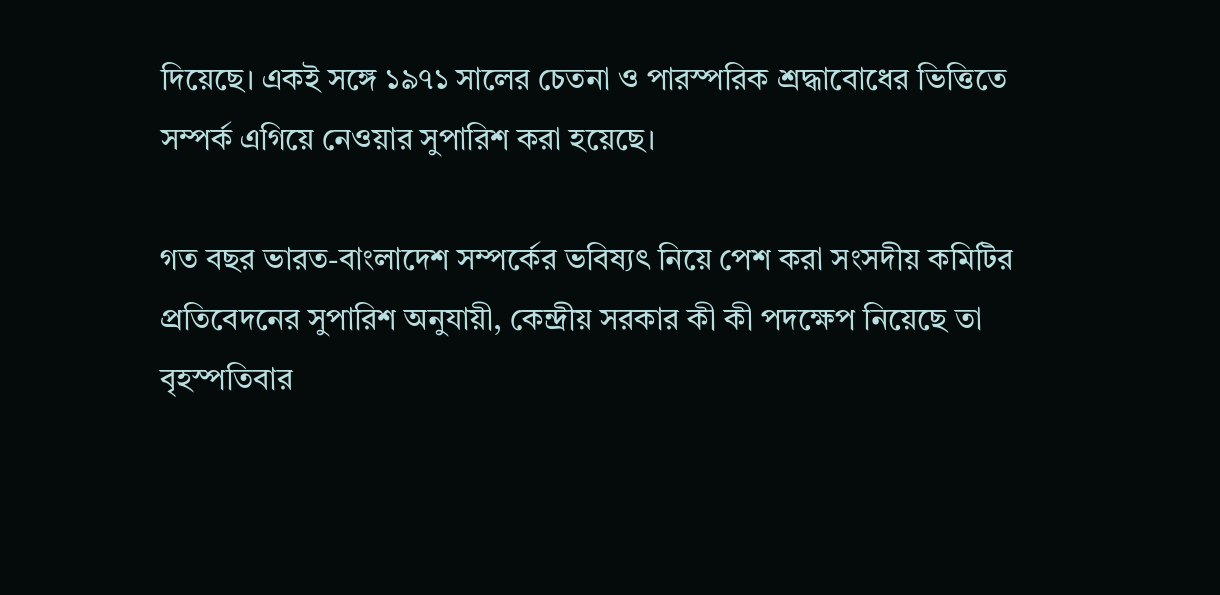দিয়েছে। একই সঙ্গে ১৯৭১ সালের চেতনা ও পারস্পরিক শ্রদ্ধাবোধের ভিত্তিতে সম্পর্ক এগিয়ে নেওয়ার সুপারিশ করা হয়েছে।

গত বছর ভারত-বাংলাদেশ সম্পর্কের ভবিষ্যৎ নিয়ে পেশ করা সংসদীয় কমিটির প্রতিবেদনের সুপারিশ অনুযায়ী, কেন্দ্রীয় সরকার কী কী পদক্ষেপ নিয়েছে তা বৃহস্পতিবার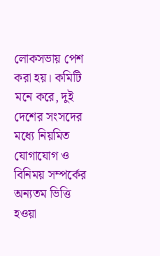লোকসভায় পেশ করা হয়। কমিটি মনে করে, দুই দেশের সংসদের মধ্যে নিয়মিত যোগাযোগ ও বিনিময় সম্পর্কের অন্যতম ভিত্তি হওয়া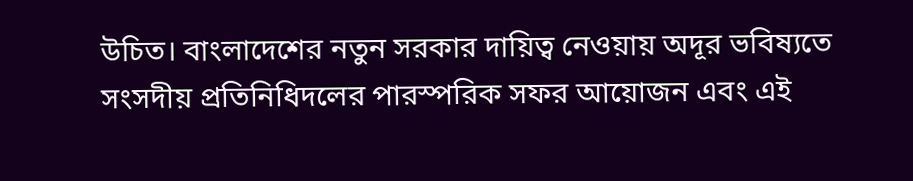উচিত। বাংলাদেশের নতুন সরকার দায়িত্ব নেওয়ায় অদূর ভবিষ্যতে সংসদীয় প্রতিনিধিদলের পারস্পরিক সফর আয়োজন এবং এই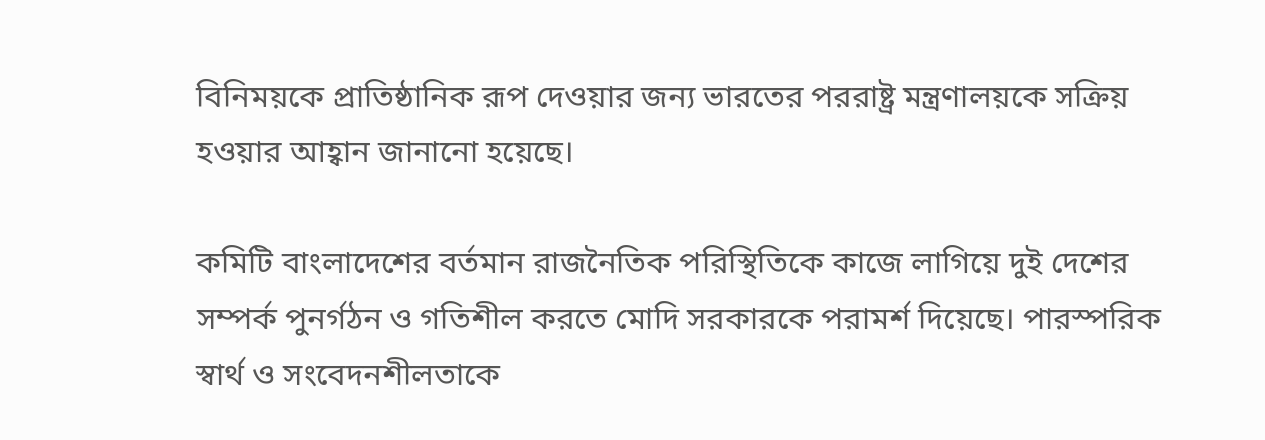বিনিময়কে প্রাতিষ্ঠানিক রূপ দেওয়ার জন্য ভারতের পররাষ্ট্র মন্ত্রণালয়কে সক্রিয় হওয়ার আহ্বান জানানো হয়েছে।

কমিটি বাংলাদেশের বর্তমান রাজনৈতিক পরিস্থিতিকে কাজে লাগিয়ে দুই দেশের সম্পর্ক পুনর্গঠন ও গতিশীল করতে মোদি সরকারকে পরামর্শ দিয়েছে। পারস্পরিক স্বার্থ ও সংবেদনশীলতাকে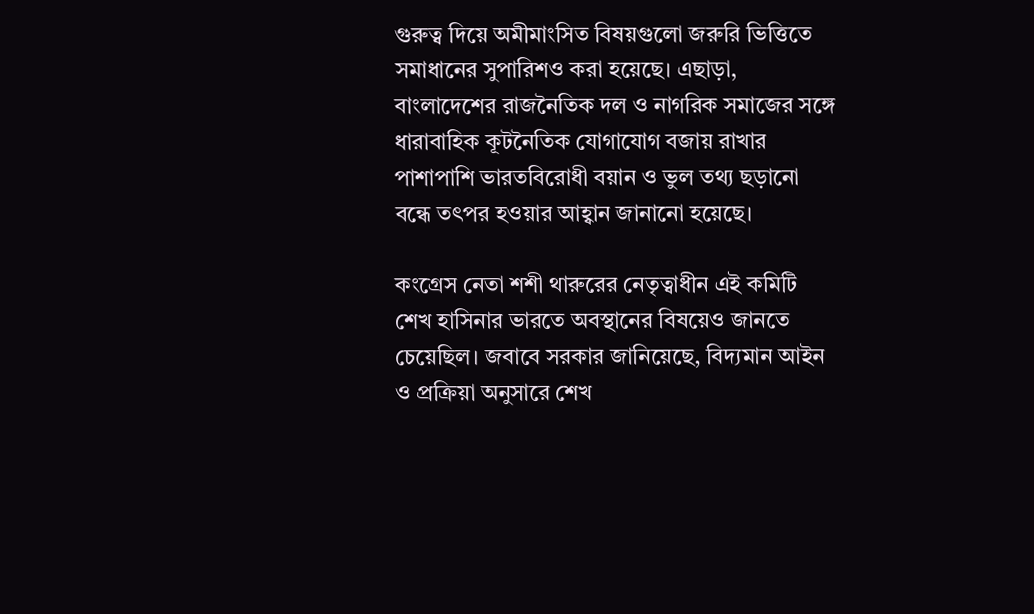গুরুত্ব দিয়ে অমীমাংসিত বিষয়গুলো জরুরি ভিত্তিতে সমাধানের সুপারিশও করা হয়েছে। এছাড়া, বাংলাদেশের রাজনৈতিক দল ও নাগরিক সমাজের সঙ্গে ধারাবাহিক কূটনৈতিক যোগাযোগ বজায় রাখার পাশাপাশি ভারতবিরোধী বয়ান ও ভুল তথ্য ছড়ানো বন্ধে তৎপর হওয়ার আহ্বান জানানো হয়েছে।

কংগ্রেস নেতা শশী থারুরের নেতৃত্বাধীন এই কমিটি শেখ হাসিনার ভারতে অবস্থানের বিষয়েও জানতে চেয়েছিল। জবাবে সরকার জানিয়েছে, বিদ্যমান আইন ও প্রক্রিয়া অনুসারে শেখ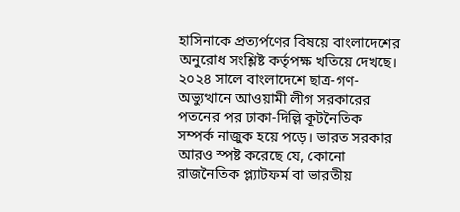হাসিনাকে প্রত্যর্পণের বিষয়ে বাংলাদেশের অনুরোধ সংশ্লিষ্ট কর্তৃপক্ষ খতিয়ে দেখছে। ২০২৪ সালে বাংলাদেশে ছাত্র-গণ-অভ্যুত্থানে আওয়ামী লীগ সরকারের পতনের পর ঢাকা-দিল্লি কূটনৈতিক সম্পর্ক নাজুক হয়ে পড়ে। ভারত সরকার আরও স্পষ্ট করেছে যে, কোনো রাজনৈতিক প্ল্যাটফর্ম বা ভারতীয়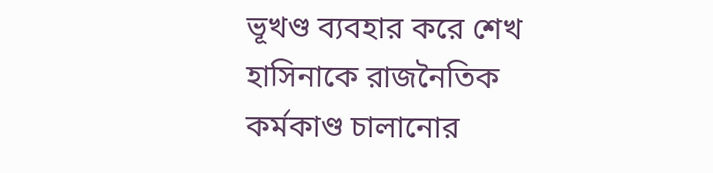ভূখণ্ড ব্যবহার করে শেখ হাসিনাকে রাজনৈতিক কর্মকাণ্ড চালানোর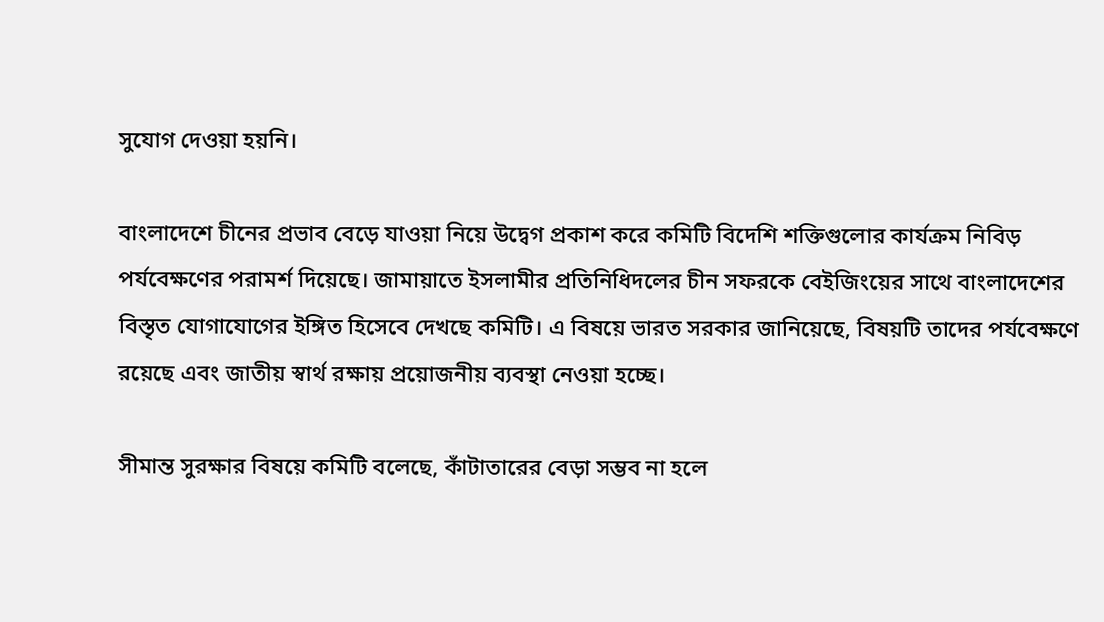সুযোগ দেওয়া হয়নি।

বাংলাদেশে চীনের প্রভাব বেড়ে যাওয়া নিয়ে উদ্বেগ প্রকাশ করে কমিটি বিদেশি শক্তিগুলোর কার্যক্রম নিবিড় পর্যবেক্ষণের পরামর্শ দিয়েছে। জামায়াতে ইসলামীর প্রতিনিধিদলের চীন সফরকে বেইজিংয়ের সাথে বাংলাদেশের বিস্তৃত যোগাযোগের ইঙ্গিত হিসেবে দেখছে কমিটি। এ বিষয়ে ভারত সরকার জানিয়েছে, বিষয়টি তাদের পর্যবেক্ষণে রয়েছে এবং জাতীয় স্বার্থ রক্ষায় প্রয়োজনীয় ব্যবস্থা নেওয়া হচ্ছে।

সীমান্ত সুরক্ষার বিষয়ে কমিটি বলেছে, কাঁটাতারের বেড়া সম্ভব না হলে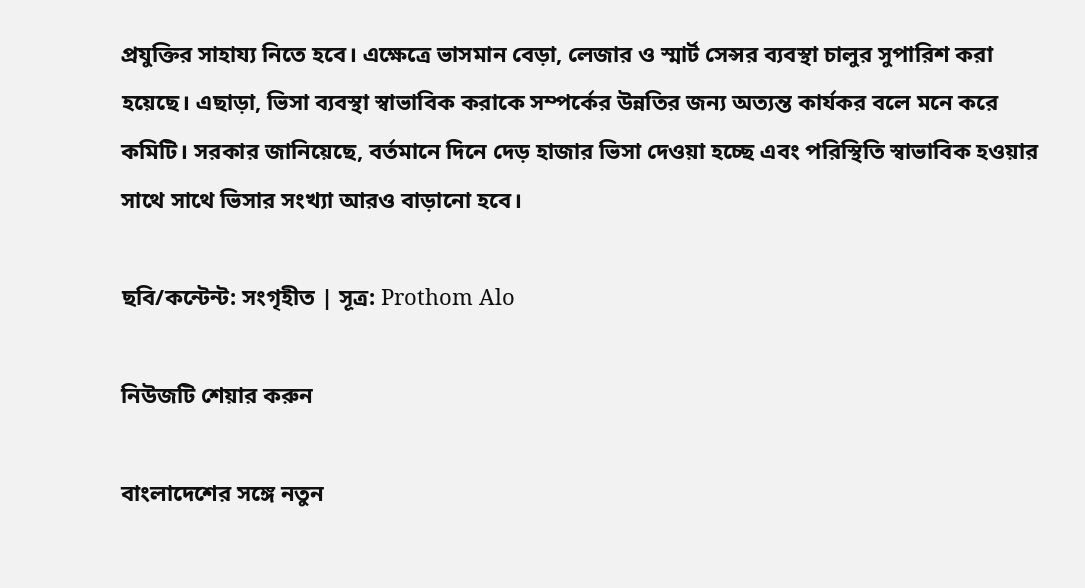প্রযুক্তির সাহায্য নিতে হবে। এক্ষেত্রে ভাসমান বেড়া, লেজার ও স্মার্ট সেন্সর ব্যবস্থা চালুর সুপারিশ করা হয়েছে। এছাড়া, ভিসা ব্যবস্থা স্বাভাবিক করাকে সম্পর্কের উন্নতির জন্য অত্যন্ত কার্যকর বলে মনে করে কমিটি। সরকার জানিয়েছে, বর্তমানে দিনে দেড় হাজার ভিসা দেওয়া হচ্ছে এবং পরিস্থিতি স্বাভাবিক হওয়ার সাথে সাথে ভিসার সংখ্যা আরও বাড়ানো হবে।

ছবি/কন্টেন্ট: সংগৃহীত | সূত্র: Prothom Alo

নিউজটি শেয়ার করুন

বাংলাদেশের সঙ্গে নতুন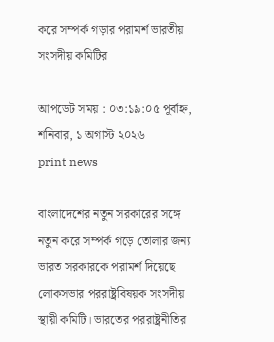করে সম্পর্ক গড়ার পরামর্শ ভারতীয় সংসদীয় কমিটির

আপডেট সময় : ০৩:১৯:০৫ পূর্বাহ্ন, শনিবার, ১ অগাস্ট ২০২৬
print news

বাংলাদেশের নতুন সরকারের সঙ্গে নতুন করে সম্পর্ক গড়ে তোলার জন্য ভারত সরকারকে পরামর্শ দিয়েছে লোকসভার পররাষ্ট্রবিষয়ক সংসদীয় স্থায়ী কমিটি। ভারতের পররাষ্ট্রনীতির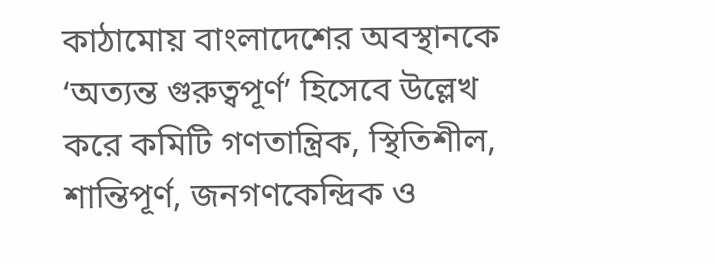কাঠামোয় বাংলাদেশের অবস্থানকে ‘অত্যন্ত গুরুত্বপূর্ণ’ হিসেবে উল্লেখ করে কমিটি গণতান্ত্রিক, স্থিতিশীল, শান্তিপূর্ণ, জনগণকেন্দ্রিক ও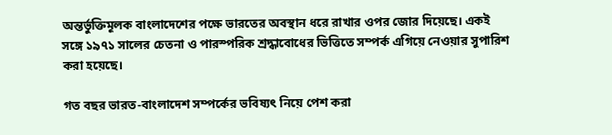অন্তর্ভুক্তিমূলক বাংলাদেশের পক্ষে ভারতের অবস্থান ধরে রাখার ওপর জোর দিয়েছে। একই সঙ্গে ১৯৭১ সালের চেতনা ও পারস্পরিক শ্রদ্ধাবোধের ভিত্তিতে সম্পর্ক এগিয়ে নেওয়ার সুপারিশ করা হয়েছে।

গত বছর ভারত-বাংলাদেশ সম্পর্কের ভবিষ্যৎ নিয়ে পেশ করা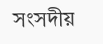সংসদীয়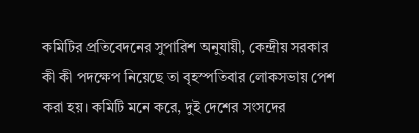কমিটির প্রতিবেদনের সুপারিশ অনুযায়ী, কেন্দ্রীয় সরকার কী কী পদক্ষেপ নিয়েছে তা বৃহস্পতিবার লোকসভায় পেশ করা হয়। কমিটি মনে করে, দুই দেশের সংসদের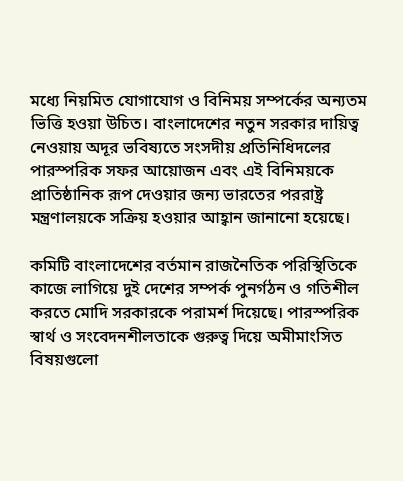মধ্যে নিয়মিত যোগাযোগ ও বিনিময় সম্পর্কের অন্যতম ভিত্তি হওয়া উচিত। বাংলাদেশের নতুন সরকার দায়িত্ব নেওয়ায় অদূর ভবিষ্যতে সংসদীয় প্রতিনিধিদলের পারস্পরিক সফর আয়োজন এবং এই বিনিময়কে প্রাতিষ্ঠানিক রূপ দেওয়ার জন্য ভারতের পররাষ্ট্র মন্ত্রণালয়কে সক্রিয় হওয়ার আহ্বান জানানো হয়েছে।

কমিটি বাংলাদেশের বর্তমান রাজনৈতিক পরিস্থিতিকে কাজে লাগিয়ে দুই দেশের সম্পর্ক পুনর্গঠন ও গতিশীল করতে মোদি সরকারকে পরামর্শ দিয়েছে। পারস্পরিক স্বার্থ ও সংবেদনশীলতাকে গুরুত্ব দিয়ে অমীমাংসিত বিষয়গুলো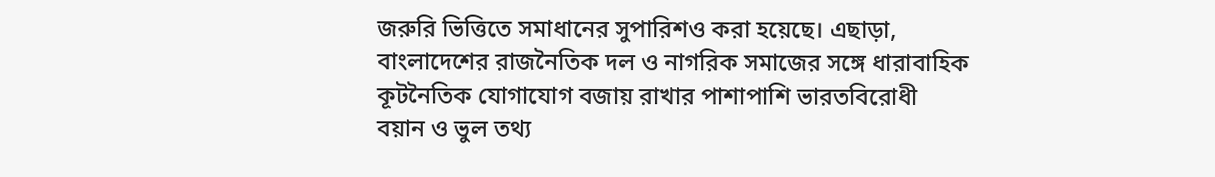জরুরি ভিত্তিতে সমাধানের সুপারিশও করা হয়েছে। এছাড়া, বাংলাদেশের রাজনৈতিক দল ও নাগরিক সমাজের সঙ্গে ধারাবাহিক কূটনৈতিক যোগাযোগ বজায় রাখার পাশাপাশি ভারতবিরোধী বয়ান ও ভুল তথ্য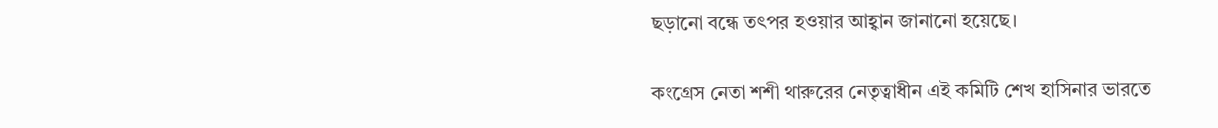ছড়ানো বন্ধে তৎপর হওয়ার আহ্বান জানানো হয়েছে।

কংগ্রেস নেতা শশী থারুরের নেতৃত্বাধীন এই কমিটি শেখ হাসিনার ভারতে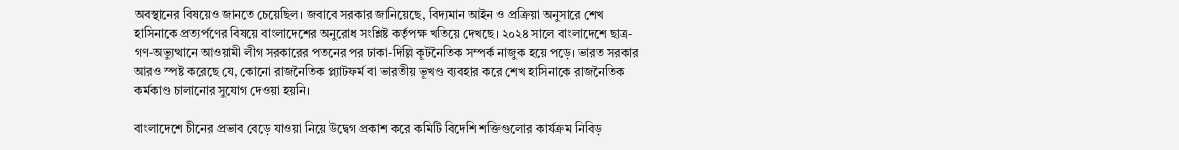অবস্থানের বিষয়েও জানতে চেয়েছিল। জবাবে সরকার জানিয়েছে, বিদ্যমান আইন ও প্রক্রিয়া অনুসারে শেখ হাসিনাকে প্রত্যর্পণের বিষয়ে বাংলাদেশের অনুরোধ সংশ্লিষ্ট কর্তৃপক্ষ খতিয়ে দেখছে। ২০২৪ সালে বাংলাদেশে ছাত্র-গণ-অভ্যুত্থানে আওয়ামী লীগ সরকারের পতনের পর ঢাকা-দিল্লি কূটনৈতিক সম্পর্ক নাজুক হয়ে পড়ে। ভারত সরকার আরও স্পষ্ট করেছে যে, কোনো রাজনৈতিক প্ল্যাটফর্ম বা ভারতীয় ভূখণ্ড ব্যবহার করে শেখ হাসিনাকে রাজনৈতিক কর্মকাণ্ড চালানোর সুযোগ দেওয়া হয়নি।

বাংলাদেশে চীনের প্রভাব বেড়ে যাওয়া নিয়ে উদ্বেগ প্রকাশ করে কমিটি বিদেশি শক্তিগুলোর কার্যক্রম নিবিড়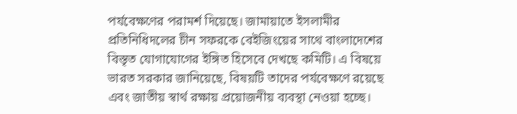পর্যবেক্ষণের পরামর্শ দিয়েছে। জামায়াতে ইসলামীর প্রতিনিধিদলের চীন সফরকে বেইজিংয়ের সাথে বাংলাদেশের বিস্তৃত যোগাযোগের ইঙ্গিত হিসেবে দেখছে কমিটি। এ বিষয়ে ভারত সরকার জানিয়েছে, বিষয়টি তাদের পর্যবেক্ষণে রয়েছে এবং জাতীয় স্বার্থ রক্ষায় প্রয়োজনীয় ব্যবস্থা নেওয়া হচ্ছে।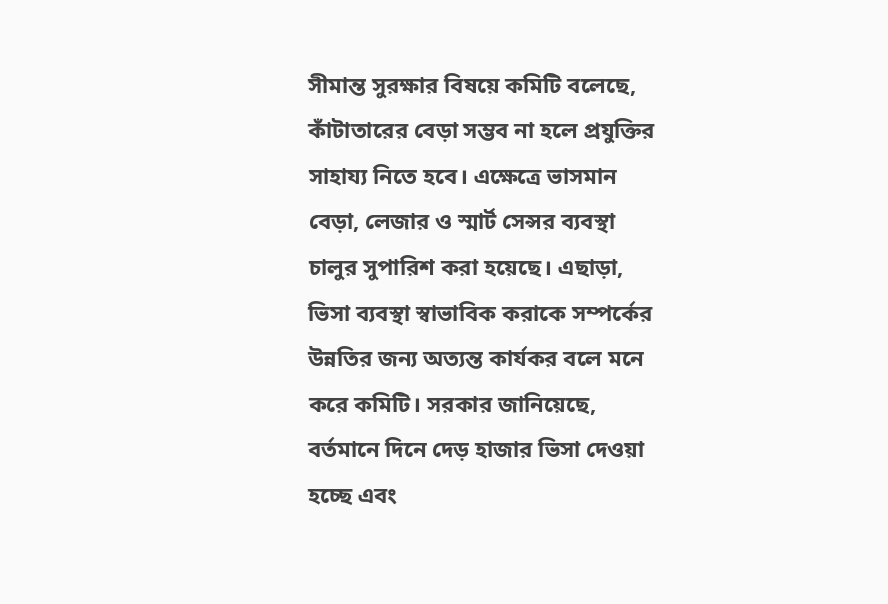সীমান্ত সুরক্ষার বিষয়ে কমিটি বলেছে, কাঁটাতারের বেড়া সম্ভব না হলে প্রযুক্তির সাহায্য নিতে হবে। এক্ষেত্রে ভাসমান বেড়া, লেজার ও স্মার্ট সেন্সর ব্যবস্থা চালুর সুপারিশ করা হয়েছে। এছাড়া, ভিসা ব্যবস্থা স্বাভাবিক করাকে সম্পর্কের উন্নতির জন্য অত্যন্ত কার্যকর বলে মনে করে কমিটি। সরকার জানিয়েছে, বর্তমানে দিনে দেড় হাজার ভিসা দেওয়া হচ্ছে এবং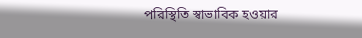পরিস্থিতি স্বাভাবিক হওয়ার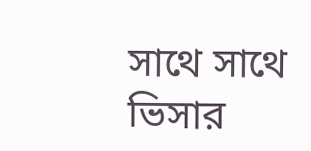সাথে সাথে ভিসার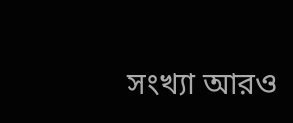সংখ্যা আরও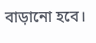বাড়ানো হবে।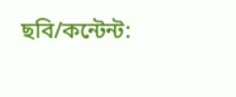ছবি/কন্টেন্ট: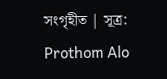সংগৃহীত | সূত্র: Prothom Alo